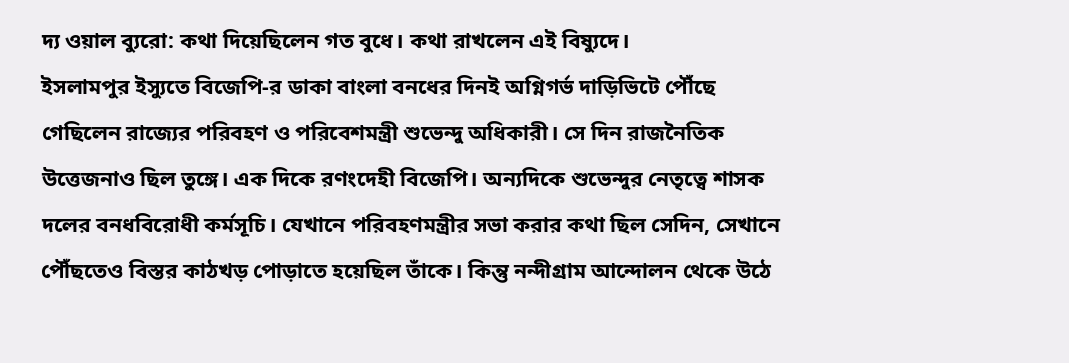দ্য ওয়াল ব্যুরো: কথা দিয়েছিলেন গত বুধে। কথা রাখলেন এই বিষ্যুদে।
ইসলামপুর ইস্যুতে বিজেপি-র ডাকা বাংলা বনধের দিনই অগ্নিগর্ভ দাড়িভিটে পৌঁছে গেছিলেন রাজ্যের পরিবহণ ও পরিবেশমন্ত্রী শুভেন্দু অধিকারী। সে দিন রাজনৈতিক উত্তেজনাও ছিল তুঙ্গে। এক দিকে রণংদেহী বিজেপি। অন্যদিকে শুভেন্দুর নেতৃত্বে শাসক দলের বনধবিরোধী কর্মসূচি। যেখানে পরিবহণমন্ত্রীর সভা করার কথা ছিল সেদিন, সেখানে পৌঁছতেও বিস্তর কাঠখড় পোড়াতে হয়েছিল তাঁকে। কিন্তু নন্দীগ্রাম আন্দোলন থেকে উঠে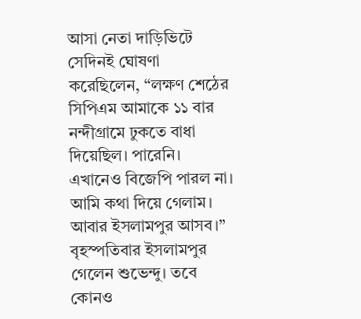আসা নেতা দাড়িভিটে সেদিনই ঘোষণা করেছিলেন, “লক্ষণ শেঠের সিপিএম আমাকে ১১ বার নন্দীগ্রামে ঢুকতে বাধা দিয়েছিল। পারেনি। এখানেও বিজেপি পারল না। আমি কথা দিয়ে গেলাম। আবার ইসলামপুর আসব।”
বৃহস্পতিবার ইসলামপুর গেলেন শুভেন্দু। তবে কোনও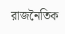রাজনৈতিক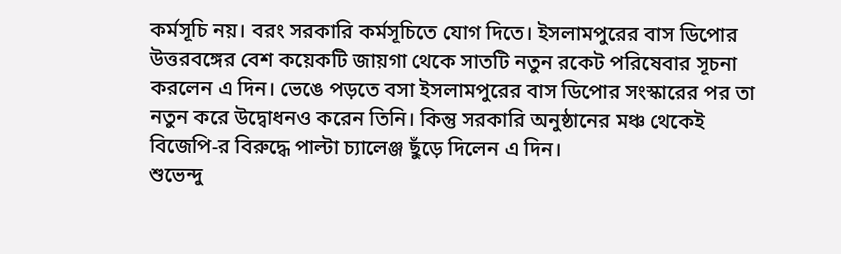কর্মসূচি নয়। বরং সরকারি কর্মসূচিতে যোগ দিতে। ইসলামপুরের বাস ডিপোর উত্তরবঙ্গের বেশ কয়েকটি জায়গা থেকে সাতটি নতুন রকেট পরিষেবার সূচনা করলেন এ দিন। ভেঙে পড়তে বসা ইসলামপুরের বাস ডিপোর সংস্কারের পর তা নতুন করে উদ্বোধনও করেন তিনি। কিন্তু সরকারি অনুষ্ঠানের মঞ্চ থেকেই বিজেপি-র বিরুদ্ধে পাল্টা চ্যালেঞ্জ ছুঁড়ে দিলেন এ দিন।
শুভেন্দু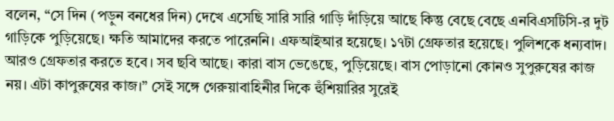বলেন, “সে দিন (পড়ুন বনধের দিন) দেখে এসেছি সারি সারি গাড়ি দাঁড়িয়ে আছে কিন্তু বেছে বেছে এনবিএসটিসি-র দুট গাড়িকে পুড়িয়েছে। ক্ষতি আমাদের করতে পারেননি। এফআইআর হয়েছে। ১৭টা গ্রেফতার হয়েছে। পুলিশকে ধন্যবাদ। আরও গ্রেফতার করতে হবে। সব ছবি আছে। কারা বাস ভেঙেছে, পুড়িয়েছে। বাস পোড়ানো কোনও সুপুরুষের কাজ নয়। এটা কাপুরুষের কাজ।” সেই সঙ্গে গেরুয়াবাহিনীর দিকে হুঁশিয়ারির সুরেই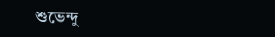শুভেন্দু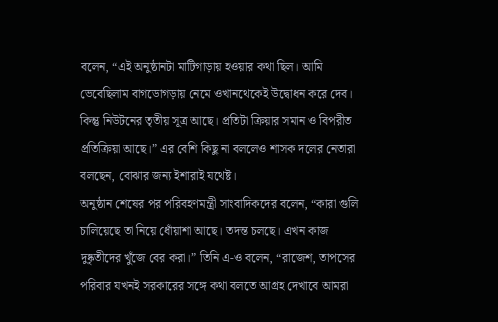বলেন, “এই অনুষ্ঠানটা মাটিগাড়ায় হওয়ার কথা ছিল। আমি ভেবেছিলাম বাগডোগড়ায় নেমে ওখানথেকেই উদ্বোধন করে দেব। কিন্তু নিউটনের তৃতীয় সূত্র আছে। প্রতিটা ক্রিয়ার সমান ও বিপরীত প্রতিক্রিয়া আছে।” এর বেশি কিছু না বললেও শাসক দলের নেতারা বলছেন, বোঝার জন্য ইশারাই যথেষ্ট।
অনুষ্ঠান শেষের পর পরিবহণমন্ত্রী সাংবাদিকদের বলেন, “কারা গুলি চালিয়েছে তা নিয়ে ধোঁয়াশা আছে। তদন্ত চলছে। এখন কাজ দুষ্কৃতীদের খুঁজে বের করা।” তিনি এ-ও বলেন, “রাজেশ, তাপসের পরিবার যখনই সরকারের সঙ্গে কথা বলতে আগ্রহ দেখাবে আমরা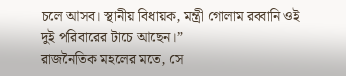চলে আসব। স্থানীয় বিধায়ক, মন্ত্রী গোলাম রব্বানি ওই দুই পরিবারের টাচে আছেন।”
রাজনৈতিক মহলের মতে, সে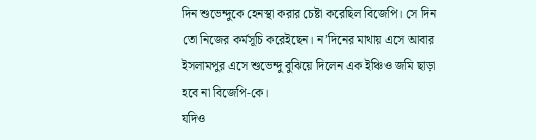দিন শুভেন্দুকে হেনস্থা করার চেষ্টা করেছিল বিজেপি। সে দিন তো নিজের কর্মসূচি করেইছেন। ন’দিনের মাথায় এসে আবার ইসলামপুর এসে শুভেন্দু বুঝিয়ে দিলেন এক ইঞ্চিও জমি ছাড়া হবে না বিজেপি-কে।
যদিও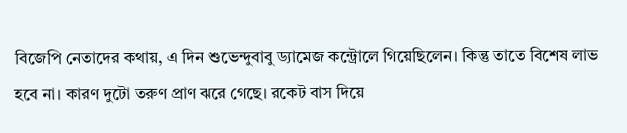বিজেপি নেতাদের কথায়, এ দিন শুভেন্দুবাবু ড্যামেজ কন্ট্রোলে গিয়েছিলেন। কিন্তু তাতে বিশেষ লাভ হবে না। কারণ দুটো তরুণ প্রাণ ঝরে গেছে। রকেট বাস দিয়ে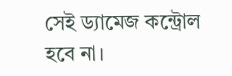সেই ড্যামেজ কন্ট্রোল হবে না।